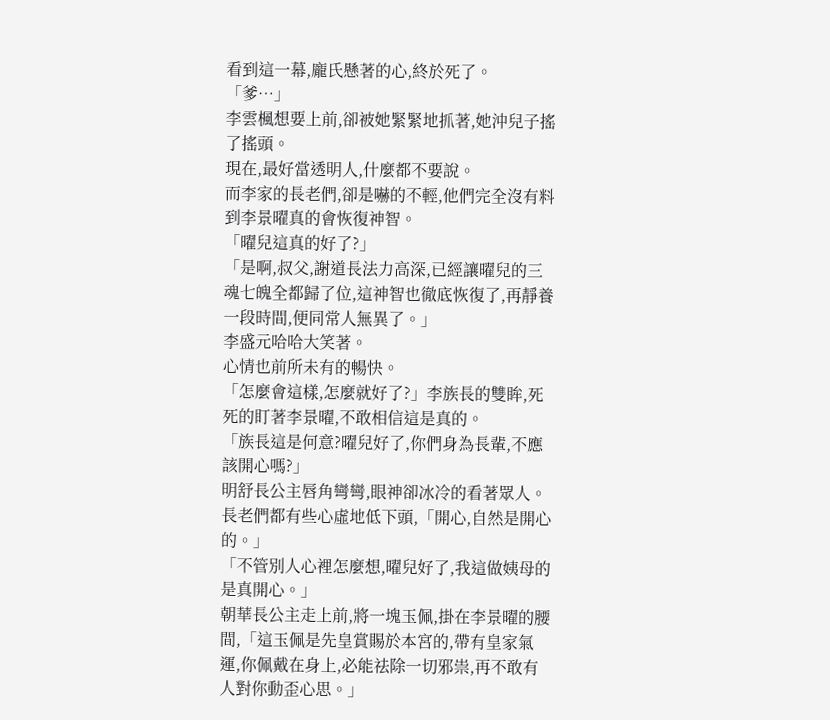看到這一幕,龐氏懸著的心,終於死了。
「爹…」
李雲楓想要上前,卻被她緊緊地抓著,她沖兒子搖了搖頭。
現在,最好當透明人,什麼都不要說。
而李家的長老們,卻是嚇的不輕,他們完全沒有料到李景曜真的會恢復神智。
「曜兒這真的好了?」
「是啊,叔父,謝道長法力高深,已經讓曜兒的三魂七魄全都歸了位,這神智也徹底恢復了,再靜養一段時間,便同常人無異了。」
李盛元哈哈大笑著。
心情也前所未有的暢快。
「怎麼會這樣,怎麼就好了?」李族長的雙眸,死死的盯著李景曜,不敢相信這是真的。
「族長這是何意?曜兒好了,你們身為長輩,不應該開心嗎?」
明舒長公主唇角彎彎,眼神卻冰冷的看著眾人。
長老們都有些心虛地低下頭,「開心,自然是開心的。」
「不管別人心裡怎麼想,曜兒好了,我這做姨母的是真開心。」
朝華長公主走上前,將一塊玉佩,掛在李景曜的腰間,「這玉佩是先皇賞賜於本宮的,帶有皇家氣運,你佩戴在身上,必能祛除一切邪祟,再不敢有人對你動歪心思。」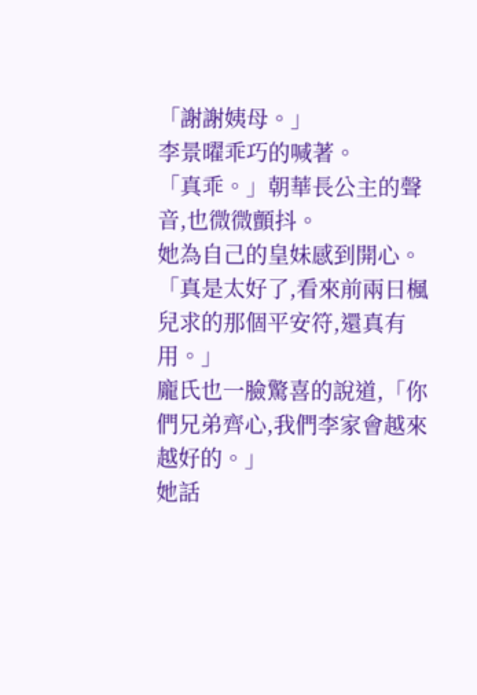「謝謝姨母。」
李景曜乖巧的喊著。
「真乖。」朝華長公主的聲音,也微微顫抖。
她為自己的皇妹感到開心。
「真是太好了,看來前兩日楓兒求的那個平安符,還真有用。」
龐氏也一臉驚喜的說道,「你們兄弟齊心,我們李家會越來越好的。」
她話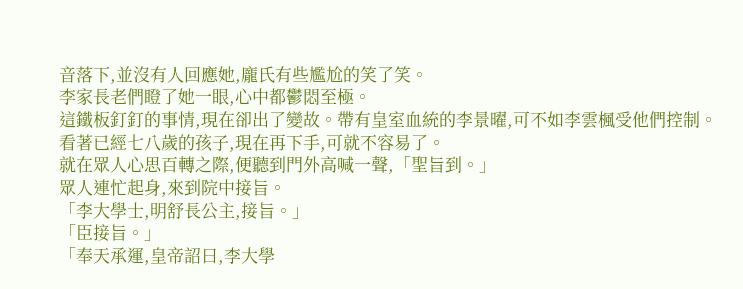音落下,並沒有人回應她,龐氏有些尷尬的笑了笑。
李家長老們瞪了她一眼,心中都鬱悶至極。
這鐵板釘釘的事情,現在卻出了變故。帶有皇室血統的李景曜,可不如李雲楓受他們控制。
看著已經七八歲的孩子,現在再下手,可就不容易了。
就在眾人心思百轉之際,便聽到門外高喊一聲,「聖旨到。」
眾人連忙起身,來到院中接旨。
「李大學士,明舒長公主,接旨。」
「臣接旨。」
「奉天承運,皇帝詔曰,李大學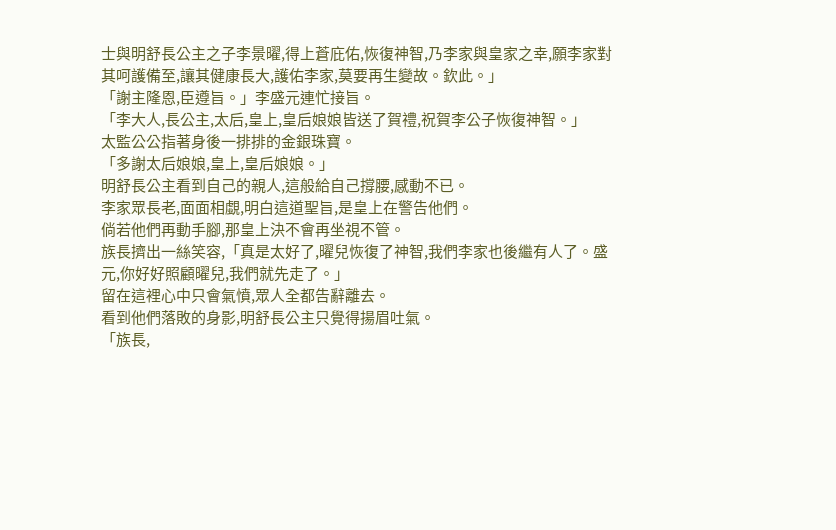士與明舒長公主之子李景曜,得上蒼庇佑,恢復神智,乃李家與皇家之幸,願李家對其呵護備至,讓其健康長大,護佑李家,莫要再生變故。欽此。」
「謝主隆恩,臣遵旨。」李盛元連忙接旨。
「李大人,長公主,太后,皇上,皇后娘娘皆送了賀禮,祝賀李公子恢復神智。」
太監公公指著身後一排排的金銀珠寶。
「多謝太后娘娘,皇上,皇后娘娘。」
明舒長公主看到自己的親人,這般給自己撐腰,感動不已。
李家眾長老,面面相覷,明白這道聖旨,是皇上在警告他們。
倘若他們再動手腳,那皇上決不會再坐視不管。
族長擠出一絲笑容,「真是太好了,曜兒恢復了神智,我們李家也後繼有人了。盛元,你好好照顧曜兒,我們就先走了。」
留在這裡心中只會氣憤,眾人全都告辭離去。
看到他們落敗的身影,明舒長公主只覺得揚眉吐氣。
「族長,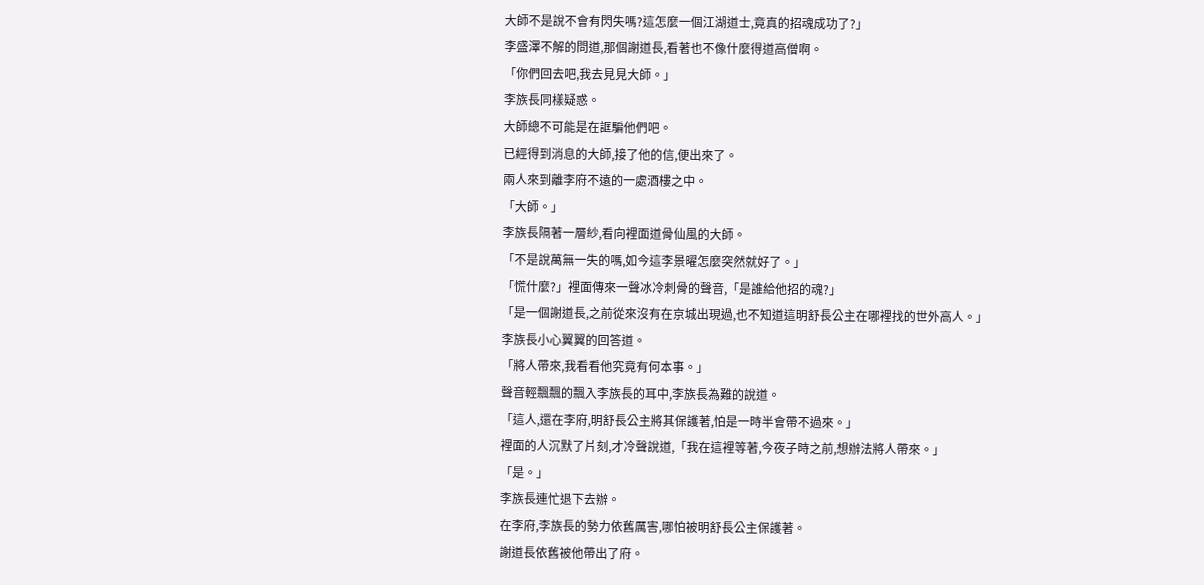大師不是說不會有閃失嗎?這怎麼一個江湖道士,竟真的招魂成功了?」
李盛澤不解的問道,那個謝道長,看著也不像什麼得道高僧啊。
「你們回去吧,我去見見大師。」
李族長同樣疑惑。
大師總不可能是在誆騙他們吧。
已經得到消息的大師,接了他的信,便出來了。
兩人來到離李府不遠的一處酒樓之中。
「大師。」
李族長隔著一層紗,看向裡面道骨仙風的大師。
「不是說萬無一失的嗎,如今這李景曜怎麼突然就好了。」
「慌什麼?」裡面傳來一聲冰冷刺骨的聲音,「是誰給他招的魂?」
「是一個謝道長,之前從來沒有在京城出現過,也不知道這明舒長公主在哪裡找的世外高人。」
李族長小心翼翼的回答道。
「將人帶來,我看看他究竟有何本事。」
聲音輕飄飄的飄入李族長的耳中,李族長為難的說道。
「這人,還在李府,明舒長公主將其保護著,怕是一時半會帶不過來。」
裡面的人沉默了片刻,才冷聲說道,「我在這裡等著,今夜子時之前,想辦法將人帶來。」
「是。」
李族長連忙退下去辦。
在李府,李族長的勢力依舊厲害,哪怕被明舒長公主保護著。
謝道長依舊被他帶出了府。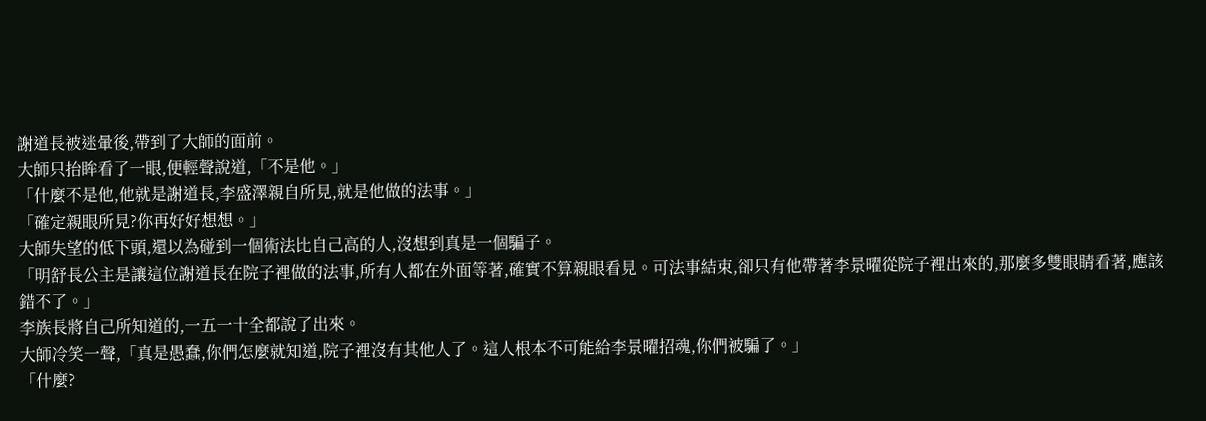謝道長被迷暈後,帶到了大師的面前。
大師只抬眸看了一眼,便輕聲說道,「不是他。」
「什麼不是他,他就是謝道長,李盛澤親自所見,就是他做的法事。」
「確定親眼所見?你再好好想想。」
大師失望的低下頭,還以為碰到一個術法比自己高的人,沒想到真是一個騙子。
「明舒長公主是讓這位謝道長在院子裡做的法事,所有人都在外面等著,確實不算親眼看見。可法事結束,卻只有他帶著李景曜從院子裡出來的,那麼多雙眼睛看著,應該錯不了。」
李族長將自己所知道的,一五一十全都說了出來。
大師冷笑一聲,「真是愚蠢,你們怎麼就知道,院子裡沒有其他人了。這人根本不可能給李景曜招魂,你們被騙了。」
「什麼?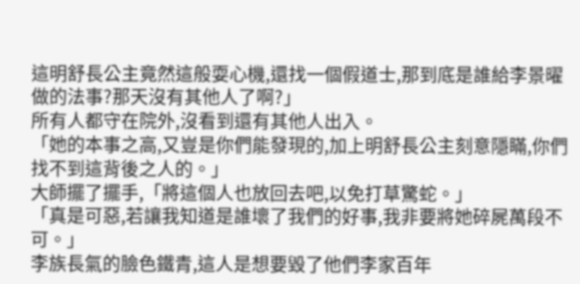這明舒長公主竟然這般耍心機,還找一個假道士,那到底是誰給李景曜做的法事?那天沒有其他人了啊?」
所有人都守在院外,沒看到還有其他人出入。
「她的本事之高,又豈是你們能發現的,加上明舒長公主刻意隱瞞,你們找不到這背後之人的。」
大師擺了擺手,「將這個人也放回去吧,以免打草驚蛇。」
「真是可惡,若讓我知道是誰壞了我們的好事,我非要將她碎屍萬段不可。」
李族長氣的臉色鐵青,這人是想要毀了他們李家百年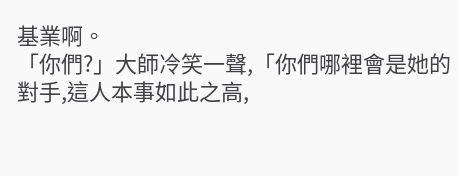基業啊。
「你們?」大師冷笑一聲,「你們哪裡會是她的對手,這人本事如此之高,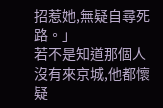招惹她,無疑自尋死路。」
若不是知道那個人沒有來京城,他都懷疑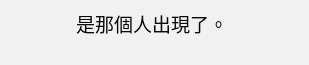是那個人出現了。